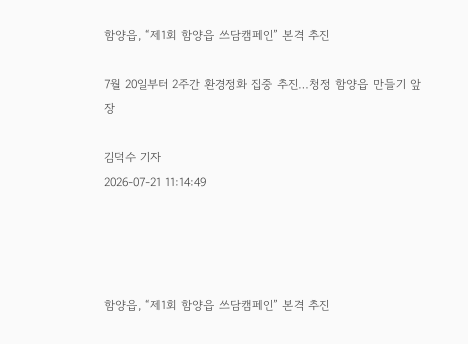함양읍, “제1회 함양읍 쓰담캠페인” 본격 추진

7월 20일부터 2주간 환경정화 집중 추진…청정 함양읍 만들기 앞장

김덕수 기자
2026-07-21 11:14:49




함양읍, “제1회 함양읍 쓰담캠페인” 본격 추진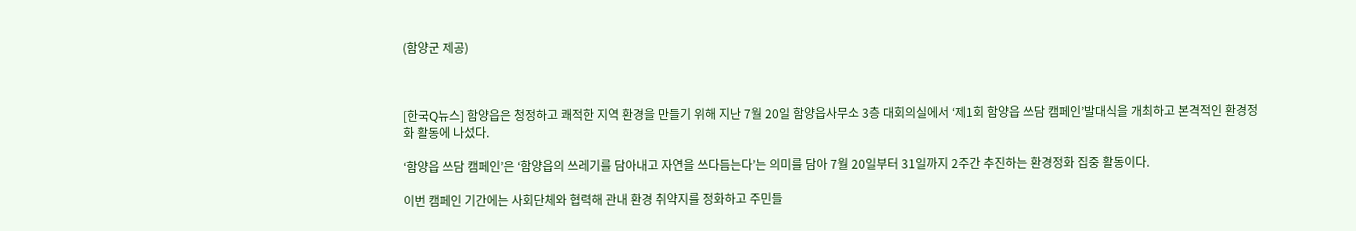(함양군 제공)



[한국Q뉴스] 함양읍은 청정하고 쾌적한 지역 환경을 만들기 위해 지난 7월 20일 함양읍사무소 3층 대회의실에서 ‘제1회 함양읍 쓰담 캠페인’발대식을 개최하고 본격적인 환경정화 활동에 나섰다.

‘함양읍 쓰담 캠페인’은 ‘함양읍의 쓰레기를 담아내고 자연을 쓰다듬는다’는 의미를 담아 7월 20일부터 31일까지 2주간 추진하는 환경정화 집중 활동이다.

이번 캠페인 기간에는 사회단체와 협력해 관내 환경 취약지를 정화하고 주민들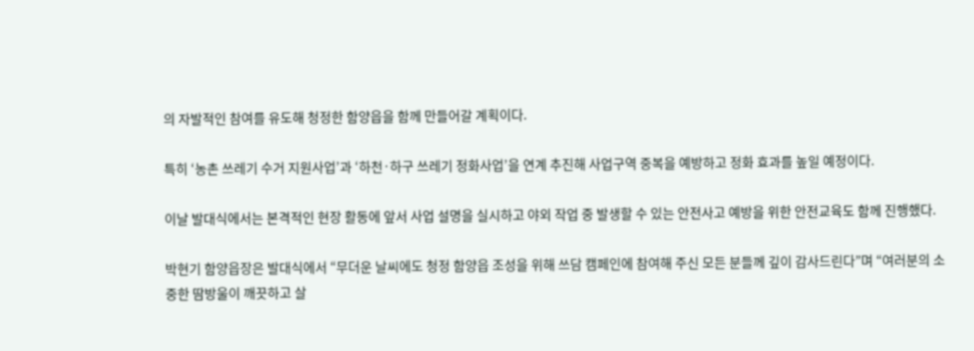의 자발적인 참여를 유도해 청정한 함양읍을 함께 만들어갈 계획이다.

특히 ‘농촌 쓰레기 수거 지원사업’과 ‘하천·하구 쓰레기 정화사업’을 연계 추진해 사업구역 중복을 예방하고 정화 효과를 높일 예정이다.

이날 발대식에서는 본격적인 현장 활동에 앞서 사업 설명을 실시하고 야외 작업 중 발생할 수 있는 안전사고 예방을 위한 안전교육도 함께 진행했다.

박현기 함양읍장은 발대식에서 “무더운 날씨에도 청정 함양읍 조성을 위해 쓰담 캠페인에 참여해 주신 모든 분들께 깊이 감사드린다”며 “여러분의 소중한 땀방울이 깨끗하고 살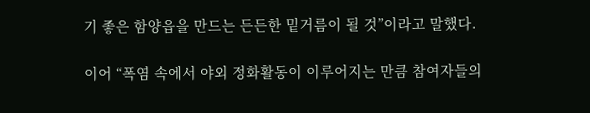기 좋은 함양읍을 만드는 든든한 밑거름이 될 것”이라고 말했다.

이어 “폭염 속에서 야외 정화활동이 이루어지는 만큼 참여자들의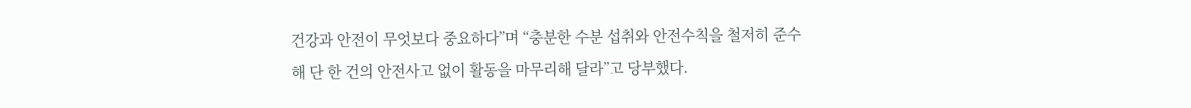건강과 안전이 무엇보다 중요하다”며 “충분한 수분 섭취와 안전수칙을 철저히 준수해 단 한 건의 안전사고 없이 활동을 마무리해 달라”고 당부했다.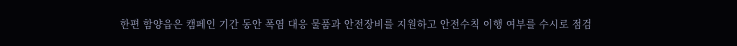한편 함양읍은 캠페인 기간 동안 폭염 대응 물품과 안전장비를 지원하고 안전수칙 이행 여부를 수시로 점검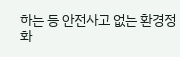하는 등 안전사고 없는 환경정화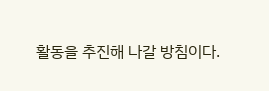활동을 추진해 나갈 방침이다.